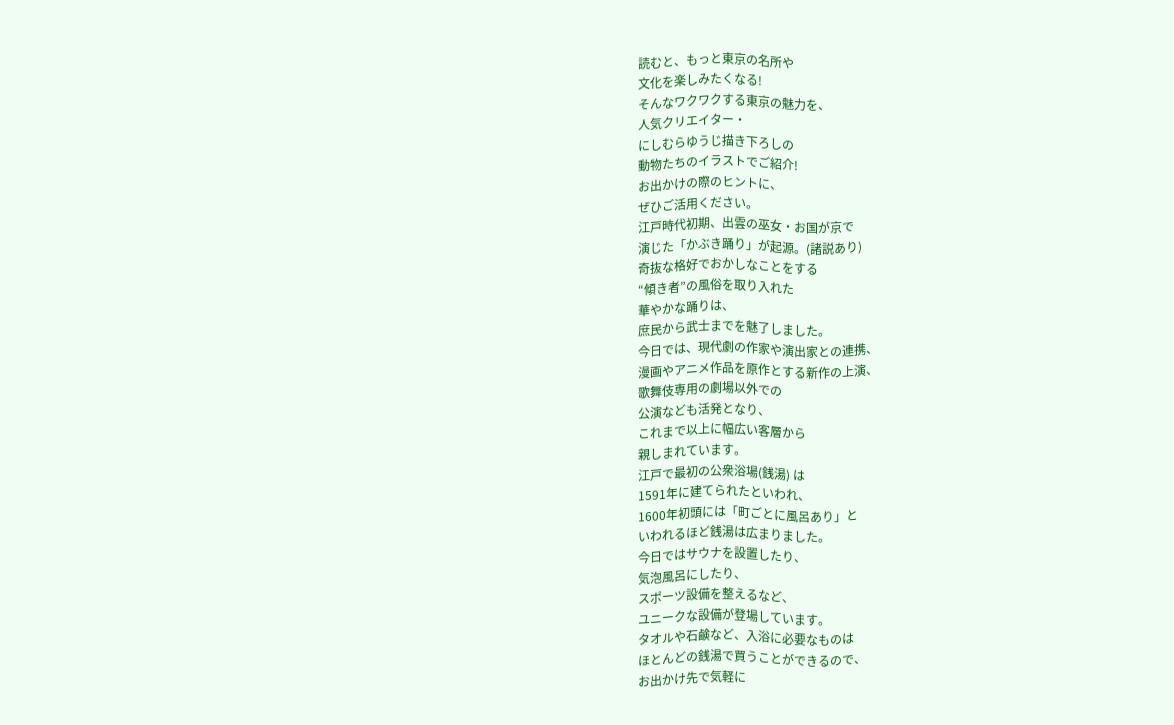読むと、もっと東京の名所や
文化を楽しみたくなる!
そんなワクワクする東京の魅力を、
人気クリエイター・
にしむらゆうじ描き下ろしの
動物たちのイラストでご紹介!
お出かけの際のヒントに、
ぜひご活用ください。
江戸時代初期、出雲の巫女・お国が京で
演じた「かぶき踊り」が起源。(諸説あり)
奇抜な格好でおかしなことをする
“傾き者”の風俗を取り入れた
華やかな踊りは、
庶民から武士までを魅了しました。
今日では、現代劇の作家や演出家との連携、
漫画やアニメ作品を原作とする新作の上演、
歌舞伎専用の劇場以外での
公演なども活発となり、
これまで以上に幅広い客層から
親しまれています。
江戸で最初の公衆浴場(銭湯) は
1591年に建てられたといわれ、
1600年初頭には「町ごとに風呂あり」と
いわれるほど銭湯は広まりました。
今日ではサウナを設置したり、
気泡風呂にしたり、
スポーツ設備を整えるなど、
ユニークな設備が登場しています。
タオルや石鹸など、入浴に必要なものは
ほとんどの銭湯で買うことができるので、
お出かけ先で気軽に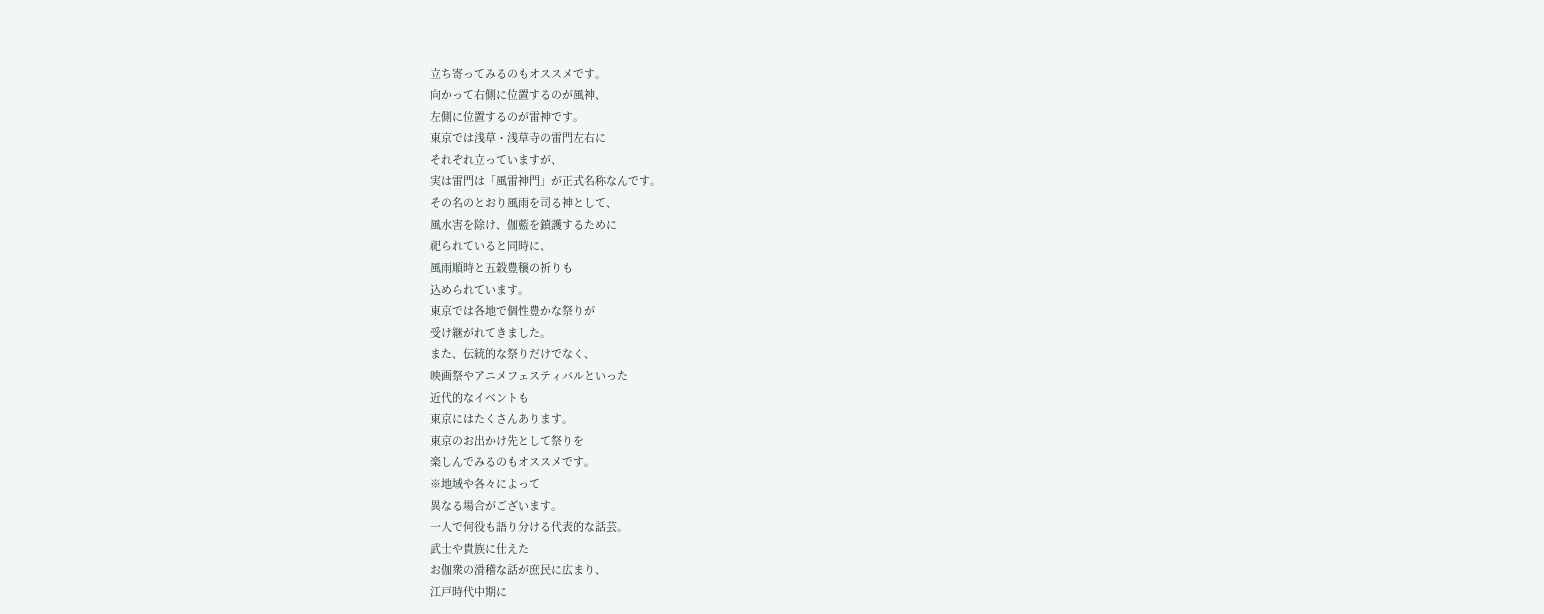立ち寄ってみるのもオススメです。
向かって右側に位置するのが風神、
左側に位置するのが雷神です。
東京では浅草・浅草寺の雷門左右に
それぞれ立っていますが、
実は雷門は「風雷神門」が正式名称なんです。
その名のとおり風雨を司る神として、
風水害を除け、伽藍を鎮護するために
祀られていると同時に、
風雨順時と五穀豊穣の祈りも
込められています。
東京では各地で個性豊かな祭りが
受け継がれてきました。
また、伝統的な祭りだけでなく、
映画祭やアニメフェスティバルといった
近代的なイベントも
東京にはたくさんあります。
東京のお出かけ先として祭りを
楽しんでみるのもオススメです。
※地域や各々によって
異なる場合がございます。
一人で何役も語り分ける代表的な話芸。
武士や貴族に仕えた
お伽衆の滑稽な話が庶民に広まり、
江戸時代中期に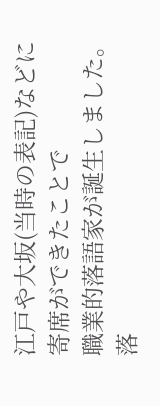江戸や大坂(当時の表記)などに
寄席ができたことで
職業的落語家が誕生しました。
落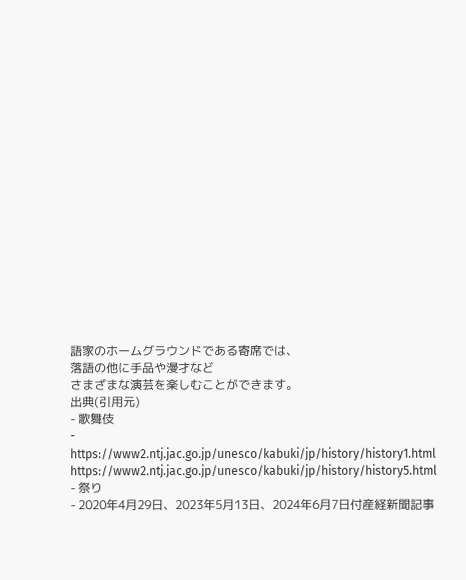語家のホームグラウンドである寄席では、
落語の他に手品や漫才など
さまざまな演芸を楽しむことができます。
出典(引用元)
- 歌舞伎
- https://www2.ntj.jac.go.jp/unesco/kabuki/jp/history/history1.html https://www2.ntj.jac.go.jp/unesco/kabuki/jp/history/history5.html
- 祭り
- 2020年4月29日、2023年5月13日、2024年6月7日付産経新聞記事